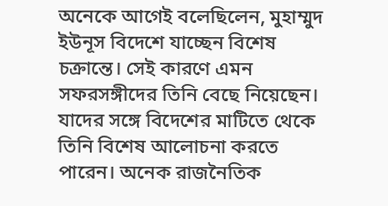অনেকে আগেই বলেছিলেন, মুহাম্মুদ ইউনূস বিদেশে যাচ্ছেন বিশেষ চক্রান্তে। সেই কারণে এমন সফরসঙ্গীদের তিনি বেছে নিয়েছেন। যাদের সঙ্গে বিদেশের মাটিতে থেকে তিনি বিশেষ আলোচনা করতে পারেন। অনেক রাজনৈতিক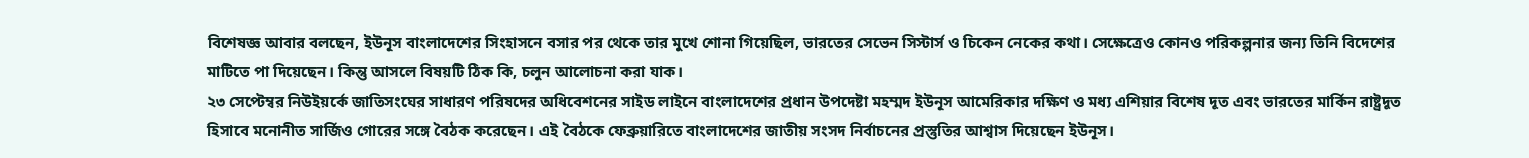বিশেষজ্ঞ আবার বলছেন, ইউনূস বাংলাদেশের সিংহাসনে বসার পর থেকে তার মুখে শোনা গিয়েছিল, ভারতের সেভেন সিস্টার্স ও চিকেন নেকের কথা। সেক্ষেত্রেও কোনও পরিকল্পনার জন্য তিনি বিদেশের মাটিতে পা দিয়েছেন। কিন্তু আসলে বিষয়টি ঠিক কি, চলুন আলোচনা করা যাক।
২৩ সেপ্টেম্বর নিউইয়র্কে জাতিসংঘের সাধারণ পরিষদের অধিবেশনের সাইড লাইনে বাংলাদেশের প্রধান উপদেষ্টা মহম্মদ ইউনূস আমেরিকার দক্ষিণ ও মধ্য এশিয়ার বিশেষ দূত এবং ভারতের মার্কিন রাষ্ট্রদূত হিসাবে মনোনীত সার্জিও গোরের সঙ্গে বৈঠক করেছেন। এই বৈঠকে ফেব্রুয়ারিতে বাংলাদেশের জাতীয় সংসদ নির্বাচনের প্রস্তুতির আশ্বাস দিয়েছেন ইউনূস।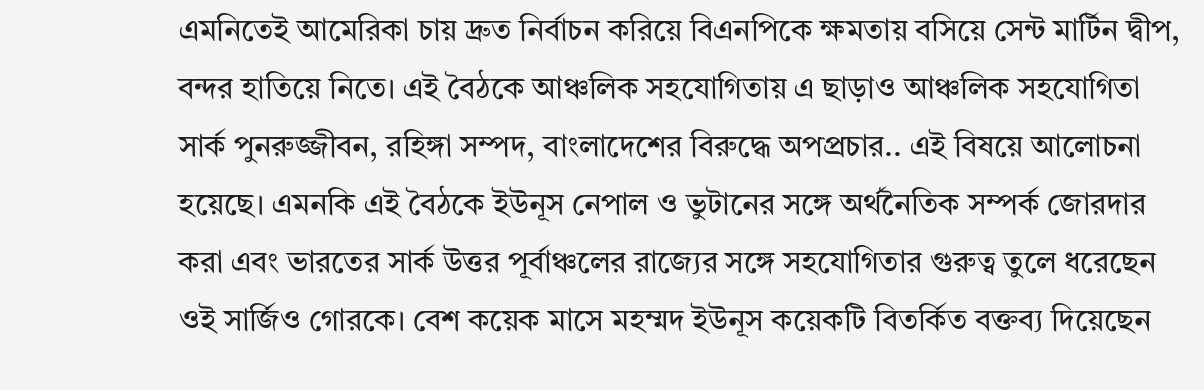এমনিতেই আমেরিকা চায় দ্রুত নির্বাচন করিয়ে বিএনপিকে ক্ষমতায় বসিয়ে সেন্ট মার্টিন দ্বীপ, বন্দর হাতিয়ে নিতে। এই বৈঠকে আঞ্চলিক সহযোগিতায় এ ছাড়াও আঞ্চলিক সহযোগিতা সার্ক পুনরুজ্জীবন, রহিঙ্গা সম্পদ, বাংলাদেশের বিরুদ্ধে অপপ্রচার.. এই বিষয়ে আলোচনা হয়েছে। এমনকি এই বৈঠকে ইউনূস নেপাল ও ভুটানের সঙ্গে অর্থনৈতিক সম্পর্ক জোরদার করা এবং ভারতের সার্ক উত্তর পূর্বাঞ্চলের রাজ্যের সঙ্গে সহযোগিতার গুরুত্ব তুলে ধরেছেন ওই সার্জিও গোরকে। বেশ কয়েক মাসে মহম্মদ ইউনূস কয়েকটি বিতর্কিত বক্তব্য দিয়েছেন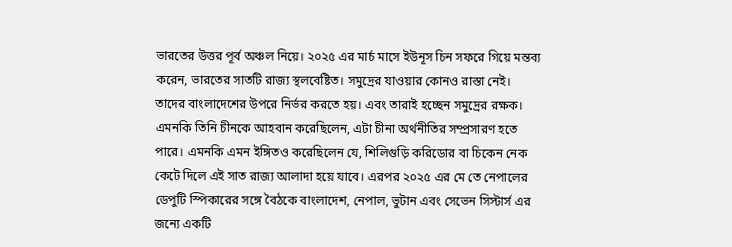ভারতের উত্তর পূর্ব অঞ্চল নিয়ে। ২০২৫ এর মার্চ মাসে ইউনূস চিন সফরে গিয়ে মন্তব্য করেন, ভারতের সাতটি রাজ্য স্থলবেষ্টিত। সমুদ্রের যাওয়ার কোনও রাস্তা নেই। তাদের বাংলাদেশের উপরে নির্ভর করতে হয়। এবং তারাই হচ্ছেন সমুদ্রের রক্ষক। এমনকি তিনি চীনকে আহবান করেছিলেন, এটা চীনা অর্থনীতির সম্প্রসারণ হতে পারে। এমনকি এমন ইঙ্গিতও করেছিলেন যে, শিলিগুড়ি করিডোর বা চিকেন নেক কেটে দিলে এই সাত রাজ্য আলাদা হয়ে যাবে। এরপর ২০২৫ এর মে তে নেপালের ডেপুটি স্পিকারের সঙ্গে বৈঠকে বাংলাদেশ, নেপাল, ভুটান এবং সেভেন সিস্টার্স এর জন্যে একটি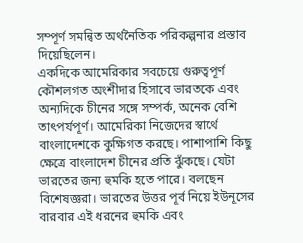সম্পূর্ণ সমন্বিত অর্থনৈতিক পরিকল্পনার প্রস্তাব দিয়েছিলেন।
একদিকে আমেরিকার সবচেয়ে গুরুত্বপূর্ণ কৌশলগত অংশীদার হিসাবে ভারতকে এবং অন্যদিকে চীনের সঙ্গে সম্পর্ক, অনেক বেশি তাৎপর্যপূর্ণ। আমেরিকা নিজেদের স্বার্থে বাংলাদেশকে কুক্ষিগত করছে। পাশাপাশি কিছু ক্ষেত্রে বাংলাদেশ চীনের প্রতি ঝুঁকছে। যেটা ভারতের জন্য হুমকি হতে পারে। বলছেন বিশেষজ্ঞরা। ভারতের উত্তর পূর্ব নিয়ে ইউনূসের বারবার এই ধরনের হুমকি এবং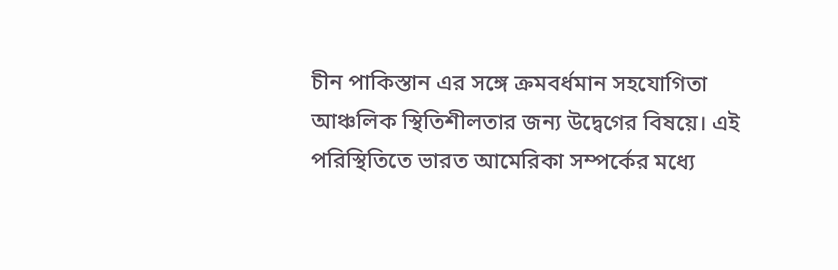চীন পাকিস্তান এর সঙ্গে ক্রমবর্ধমান সহযোগিতা আঞ্চলিক স্থিতিশীলতার জন্য উদ্বেগের বিষয়ে। এই পরিস্থিতিতে ভারত আমেরিকা সম্পর্কের মধ্যে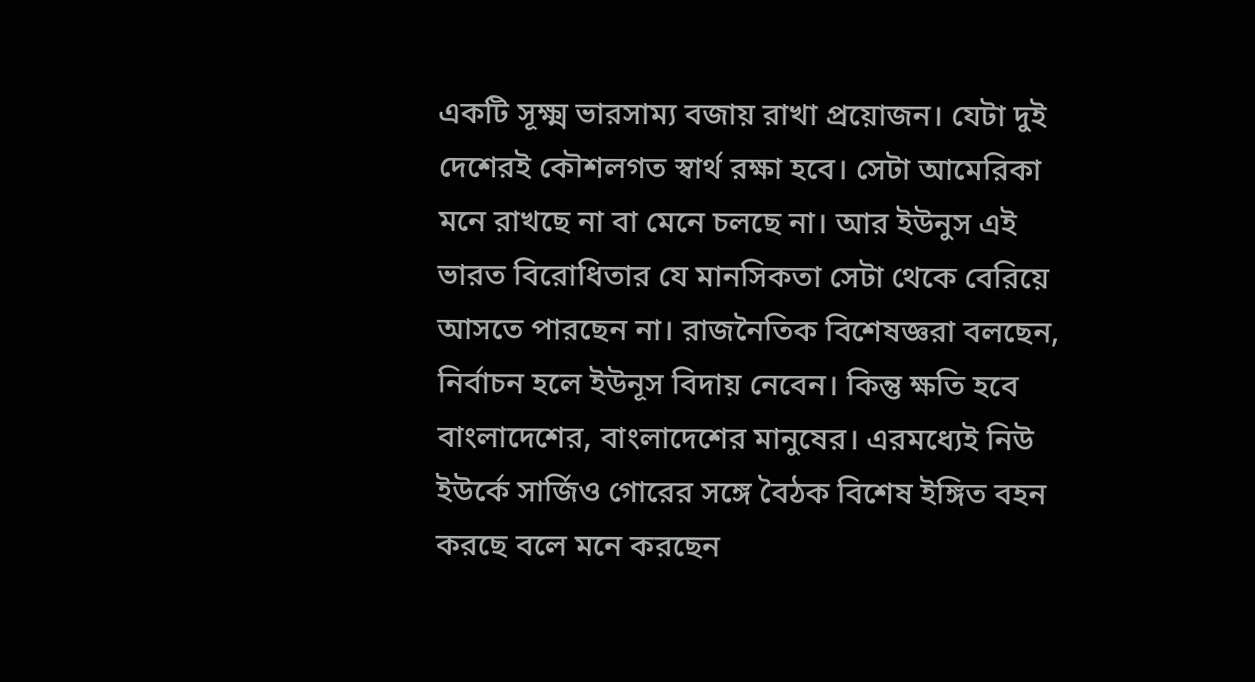একটি সূক্ষ্ম ভারসাম্য বজায় রাখা প্রয়োজন। যেটা দুই দেশেরই কৌশলগত স্বার্থ রক্ষা হবে। সেটা আমেরিকা মনে রাখছে না বা মেনে চলছে না। আর ইউনুস এই ভারত বিরোধিতার যে মানসিকতা সেটা থেকে বেরিয়ে আসতে পারছেন না। রাজনৈতিক বিশেষজ্ঞরা বলছেন, নির্বাচন হলে ইউনূস বিদায় নেবেন। কিন্তু ক্ষতি হবে বাংলাদেশের, বাংলাদেশের মানুষের। এরমধ্যেই নিউ ইউর্কে সার্জিও গোরের সঙ্গে বৈঠক বিশেষ ইঙ্গিত বহন করছে বলে মনে করছেন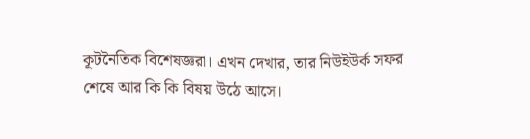কূটনৈতিক বিশেষজ্ঞরা। এখন দেখার, তার নিউইউর্ক সফর শেষে আর কি কি বিষয় উঠে আসে।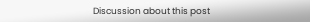Discussion about this post